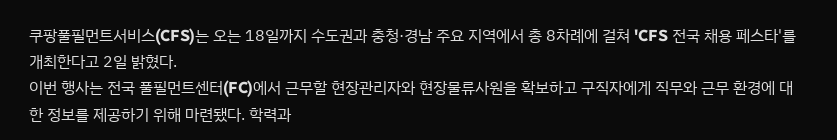쿠팡풀필먼트서비스(CFS)는 오는 18일까지 수도권과 충청·경남 주요 지역에서 총 8차례에 걸쳐 'CFS 전국 채용 페스타'를 개최한다고 2일 밝혔다.
이번 행사는 전국 풀필먼트센터(FC)에서 근무할 현장관리자와 현장물류사원을 확보하고 구직자에게 직무와 근무 환경에 대한 정보를 제공하기 위해 마련됐다. 학력과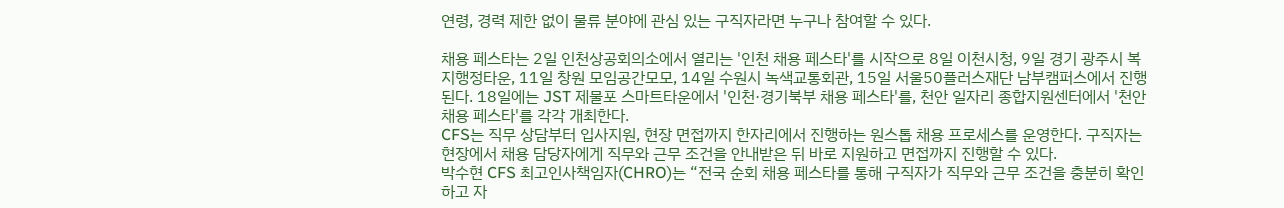연령, 경력 제한 없이 물류 분야에 관심 있는 구직자라면 누구나 참여할 수 있다.

채용 페스타는 2일 인천상공회의소에서 열리는 '인천 채용 페스타'를 시작으로 8일 이천시청, 9일 경기 광주시 복지행정타운, 11일 창원 모임공간모모, 14일 수원시 녹색교통회관, 15일 서울50플러스재단 남부캠퍼스에서 진행된다. 18일에는 JST 제물포 스마트타운에서 '인천·경기북부 채용 페스타'를, 천안 일자리 종합지원센터에서 '천안 채용 페스타'를 각각 개최한다.
CFS는 직무 상담부터 입사지원, 현장 면접까지 한자리에서 진행하는 원스톱 채용 프로세스를 운영한다. 구직자는 현장에서 채용 담당자에게 직무와 근무 조건을 안내받은 뒤 바로 지원하고 면접까지 진행할 수 있다.
박수현 CFS 최고인사책임자(CHRO)는 “전국 순회 채용 페스타를 통해 구직자가 직무와 근무 조건을 충분히 확인하고 자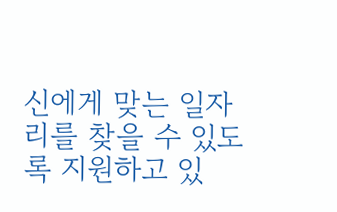신에게 맞는 일자리를 찾을 수 있도록 지원하고 있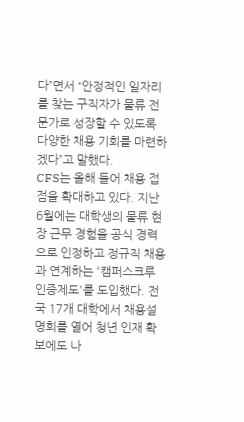다”면서 “안정적인 일자리를 찾는 구직자가 물류 전문가로 성장할 수 있도록 다양한 채용 기회를 마련하겠다”고 말했다.
CFS는 올해 들어 채용 접점을 확대하고 있다. 지난 6월에는 대학생의 물류 현장 근무 경험을 공식 경력으로 인정하고 정규직 채용과 연계하는 '캠퍼스크루 인증제도'를 도입했다. 전국 17개 대학에서 채용설명회를 열어 청년 인재 확보에도 나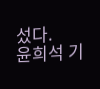섰다.
윤희석 기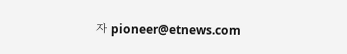자 pioneer@etnews.com